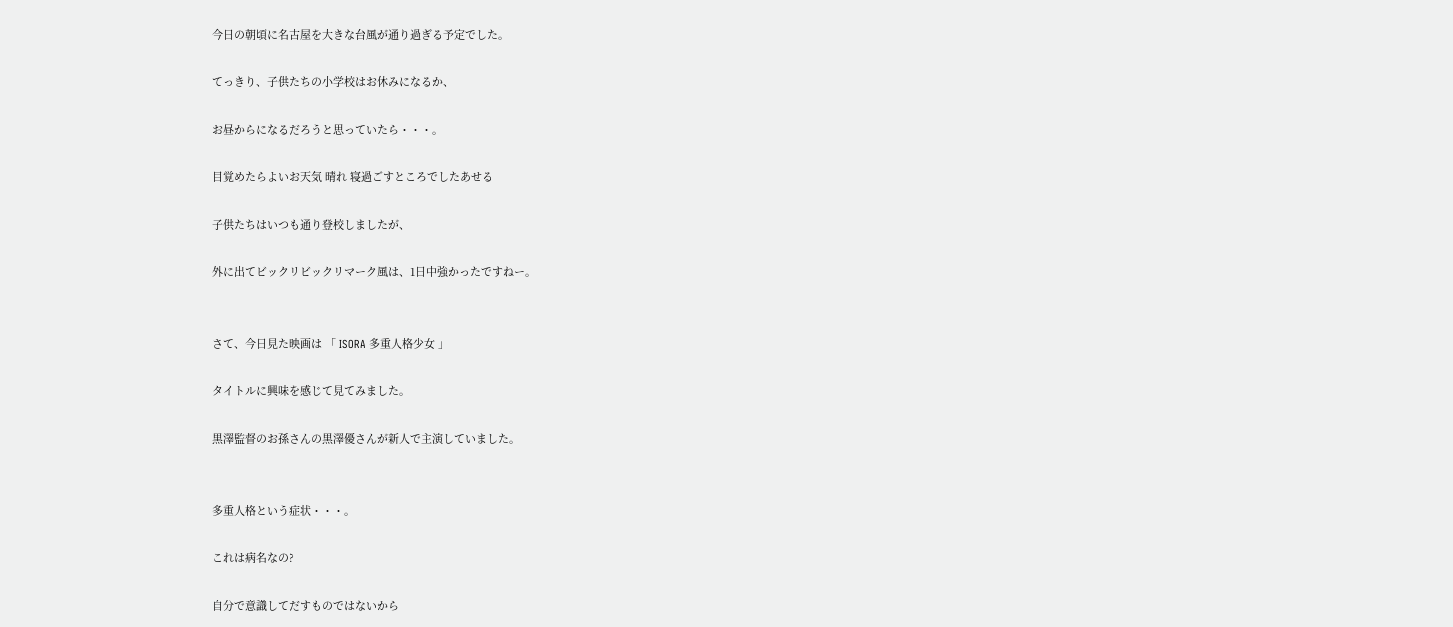今日の朝頃に名古屋を大きな台風が通り過ぎる予定でした。

てっきり、子供たちの小学校はお休みになるか、

お昼からになるだろうと思っていたら・・・。

目覚めたらよいお天気 晴れ 寝過ごすところでしたあせる

子供たちはいつも通り登校しましたが、

外に出てビックリビックリマーク風は、1日中強かったですねー。


さて、今日見た映画は 「 ISORA 多重人格少女 」

タイトルに興味を感じて見てみました。

黒澤監督のお孫さんの黒澤優さんが新人で主演していました。


多重人格という症状・・・。

これは病名なの?

自分で意識してだすものではないから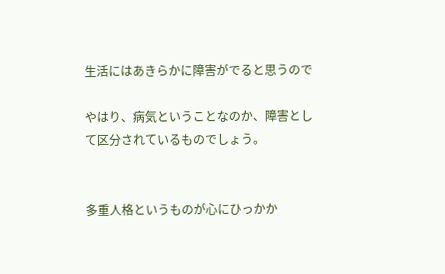生活にはあきらかに障害がでると思うので

やはり、病気ということなのか、障害として区分されているものでしょう。


多重人格というものが心にひっかか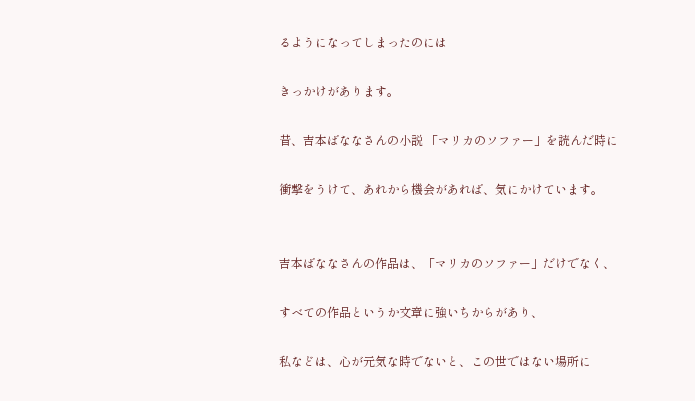るようになってしまったのには

きっかけがあります。

昔、吉本ばななさんの小説 「マリカのソファー」を読んだ時に

衝撃をうけて、あれから機会があれば、気にかけています。


吉本ばななさんの作品は、「マリカのソファー」だけでなく、

すべての作品というか文章に強いちからがあり、

私などは、心が元気な時でないと、この世ではない場所に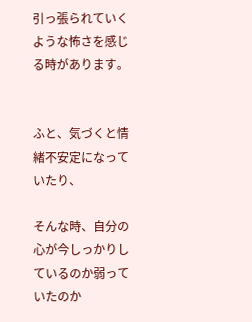引っ張られていくような怖さを感じる時があります。


ふと、気づくと情緒不安定になっていたり、

そんな時、自分の心が今しっかりしているのか弱っていたのか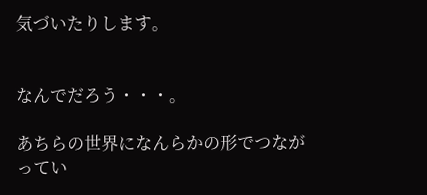気づいたりします。


なんでだろう・・・。

あちらの世界になんらかの形でつながってい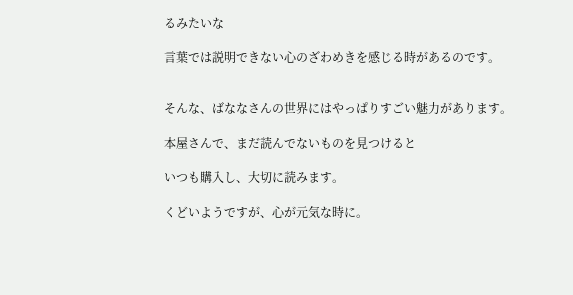るみたいな

言葉では説明できない心のざわめきを感じる時があるのです。


そんな、ばななさんの世界にはやっぱりすごい魅力があります。

本屋さんで、まだ読んでないものを見つけると

いつも購入し、大切に読みます。

くどいようですが、心が元気な時に。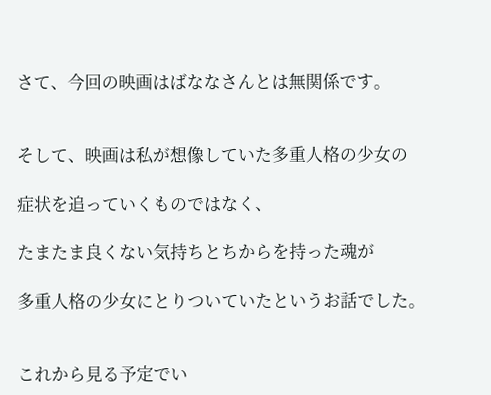さて、今回の映画はばななさんとは無関係です。


そして、映画は私が想像していた多重人格の少女の

症状を追っていくものではなく、

たまたま良くない気持ちとちからを持った魂が

多重人格の少女にとりついていたというお話でした。


これから見る予定でい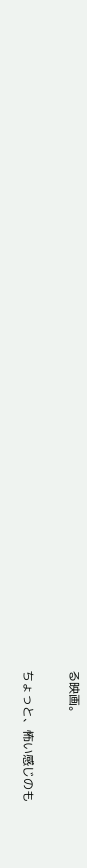る映画。

ちょっと、怖い感じのも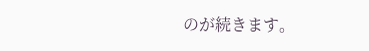のが続きます。